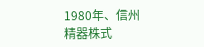1980年、信州精器株式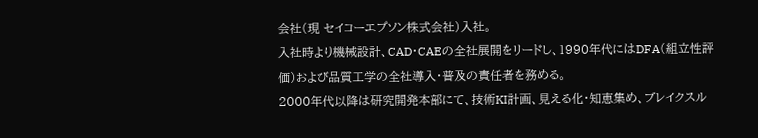会社(現 セイコーエプソン株式会社)入社。
入社時より機械設計、CAD・CAEの全社展開をリードし、1990年代にはDFA(組立性評価)および品質工学の全社導入・普及の責任者を務める。
2000年代以降は研究開発本部にて、技術KI計画、見える化・知恵集め、ブレイクスル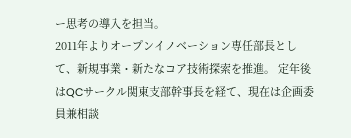ー思考の導入を担当。
2011年よりオープンイノベーション専任部長として、新規事業・新たなコア技術探索を推進。 定年後はQCサークル関東支部幹事長を経て、現在は企画委員兼相談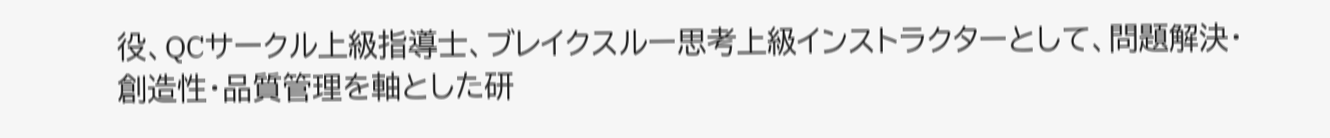役、QCサークル上級指導士、ブレイクスルー思考上級インストラクターとして、問題解決・創造性・品質管理を軸とした研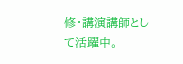修・講演講師として活躍中。